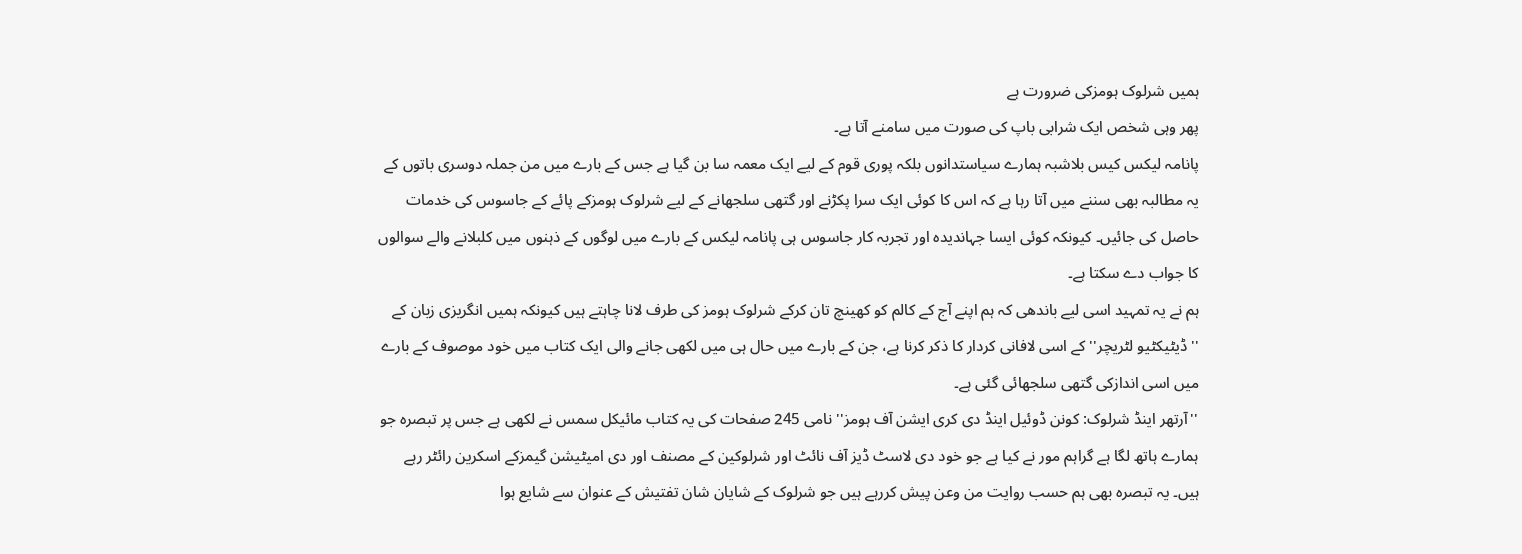ہمیں شرلوک ہومزکی ضرورت ہے
پھر وہی شخص ایک شرابی باپ کی صورت میں سامنے آتا ہے۔
پانامہ لیکس کیس بلاشبہ ہمارے سیاستدانوں بلکہ پوری قوم کے لیے ایک معمہ سا بن گیا ہے جس کے بارے میں من جملہ دوسری باتوں کے یہ مطالبہ بھی سننے میں آتا رہا ہے کہ اس کا کوئی ایک سرا پکڑنے اور گتھی سلجھانے کے لیے شرلوک ہومزکے پائے کے جاسوس کی خدمات حاصل کی جائیں۔ کیونکہ کوئی ایسا جہاندیدہ اور تجربہ کار جاسوس ہی پانامہ لیکس کے بارے میں لوگوں کے ذہنوں میں کلبلانے والے سوالوں کا جواب دے سکتا ہے۔
ہم نے یہ تمہید اسی لیے باندھی کہ ہم اپنے آج کے کالم کو کھینچ تان کرکے شرلوک ہومز کی طرف لانا چاہتے ہیں کیونکہ ہمیں انگریزی زبان کے ''ڈیٹیکٹیو لٹریچر'' کے اسی لافانی کردار کا ذکر کرنا ہے، جن کے بارے میں حال ہی میں لکھی جانے والی ایک کتاب میں خود موصوف کے بارے میں اسی اندازکی گتھی سلجھائی گئی ہے۔
''آرتھر اینڈ شرلوک: کونن ڈوئیل اینڈ دی کری ایشن آف ہومز'' نامی 245 صفحات کی یہ کتاب مائیکل سمس نے لکھی ہے جس پر تبصرہ جو ہمارے ہاتھ لگا ہے گراہم مور نے کیا ہے جو خود دی لاسٹ ڈیز آف نائٹ اور شرلوکین کے مصنف اور دی امیٹیشن گیمزکے اسکرین رائٹر رہے ہیں۔ یہ تبصرہ بھی ہم حسب روایت من وعن پیش کررہے ہیں جو شرلوک کے شایان شان تفتیش کے عنوان سے شایع ہوا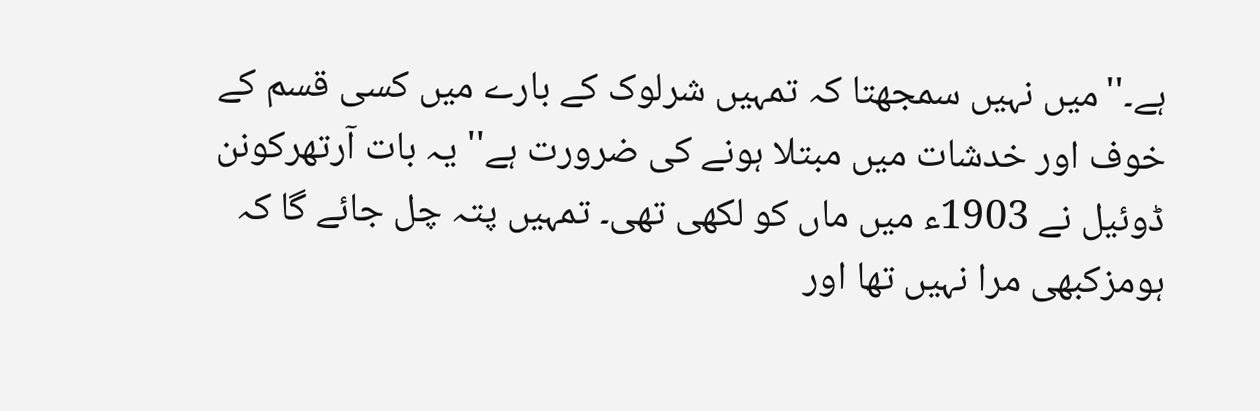ہے۔''میں نہیں سمجھتا کہ تمہیں شرلوک کے بارے میں کسی قسم کے خوف اور خدشات میں مبتلا ہونے کی ضرورت ہے'' یہ بات آرتھرکونن ڈوئیل نے 1903ء میں ماں کو لکھی تھی۔ تمہیں پتہ چل جائے گا کہ ہومزکبھی مرا نہیں تھا اور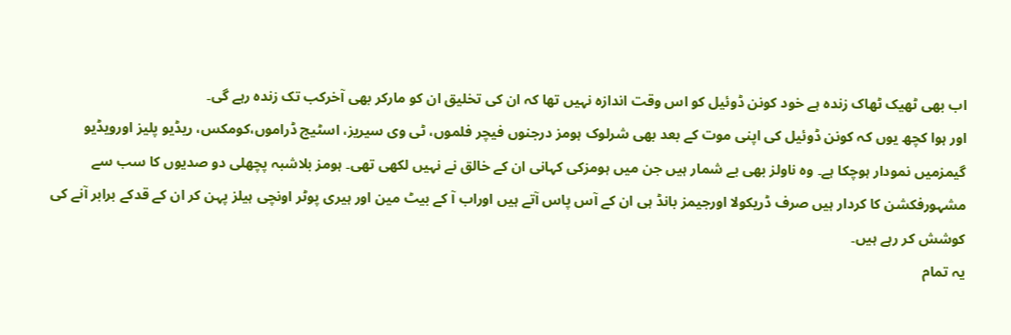اب بھی ٹھیک ٹھاک زندہ ہے خود کونن ڈوئیل کو اس وقت اندازہ نہیں تھا کہ ان کی تخلیق ان کو مارکر بھی آخرکب تک زندہ رہے گی۔
اور ہوا کچھ یوں کہ کونن ڈوئیل کی اپنی موت کے بعد بھی شرلوک ہومز درجنوں فیچر فلموں، ٹی وی سیریز، اسٹیج ڈراموں،کومکس، ریڈیو پلیز اورویڈیو گیمزمیں نمودار ہوچکا ہے۔ وہ ناولز بھی بے شمار ہیں جن میں ہومزکی کہانی ان کے خالق نے نہیں لکھی تھی۔ ہومز بلاشبہ پچھلی دو صدیوں کا سب سے مشہورفکشن کا کردار ہیں صرف ڈریکولا اورجیمز بانڈ ہی ان کے آس پاس آتے ہیں اوراب آ کے بیٹ مین اور ہیری پوٹر اونچی ہیلز پہن کر ان کے قدکے برابر آنے کی کوشش کر رہے ہیں۔
یہ تمام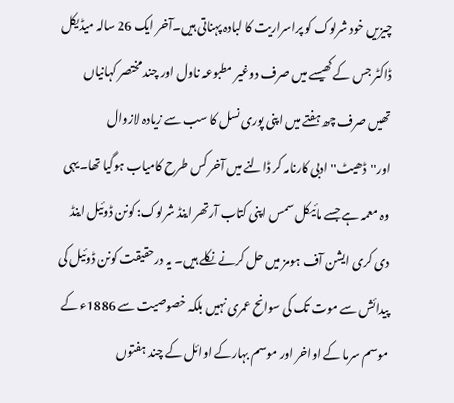چیزیں خود شرلوک کو پراسراریت کا لبادہ پہناتی ہیں۔آخر ایک 26 سالہ میڈیکل ڈاکٹر جس کے کھیسے میں صرف دوغیر مطبوعہ ناول اور چند مختصر کہانیاں تھیں صرف چھ ہفتے میں اپنی پوری نسل کا سب سے زیادہ لازوال اور''ڈھیٹ'' ادبی کارنامہ کر ڈالنے میں آخر کس طرح کامیاب ہوگیا تھا۔یہی وہ معمہ ہے جسے مائیکل سمس اپنی کتاب آرتھر اینڈ شرلوک: کونن ڈوئیل اینڈ دی کری ایشن آف ہومز میں حل کرنے نکلے ہیں۔ یہ درحقیقت کونن ڈوئیل کی پیدائش سے موت تک کی سوانح عمری نہیں بلکہ خصوصیت سے 1886ء کے موسم سرما کے اواخر اور موسم بہارکے اوائل کے چند ہفتوں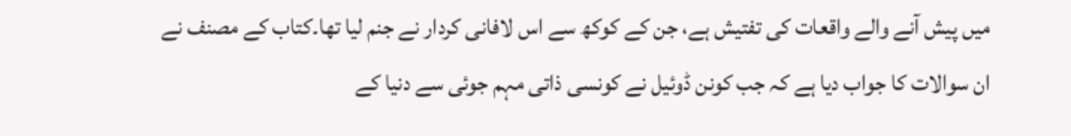میں پیش آنے والے واقعات کی تفتیش ہے، جن کے کوکھ سے اس لافانی کردار نے جنم لیا تھا۔کتاب کے مصنف نے ان سوالات کا جواب دیا ہے کہ جب کونن ڈوئیل نے کونسی ذاتی مہم جوئی سے دنیا کے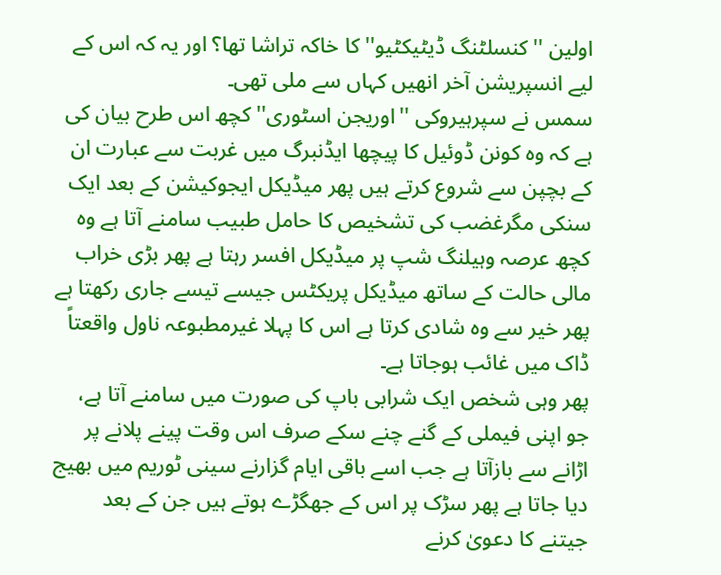اولین ''کنسلٹنگ ڈیٹیکٹیو'' کا خاکہ تراشا تھا؟ اور یہ کہ اس کے لیے انسپریشن آخر انھیں کہاں سے ملی تھی۔
سمس نے سپرہیروکی ''اوریجن اسٹوری'' کچھ اس طرح بیان کی ہے کہ وہ کونن ڈوئیل کا پیچھا ایڈنبرگ میں غربت سے عبارت ان کے بچپن سے شروع کرتے ہیں پھر میڈیکل ایجوکیشن کے بعد ایک سنکی مگرغضب کی تشخیص کا حامل طبیب سامنے آتا ہے وہ کچھ عرصہ وہیلنگ شپ پر میڈیکل افسر رہتا ہے پھر بڑی خراب مالی حالت کے ساتھ میڈیکل پریکٹس جیسے تیسے جاری رکھتا ہے پھر خیر سے وہ شادی کرتا ہے اس کا پہلا غیرمطبوعہ ناول واقعتاً ڈاک میں غائب ہوجاتا ہے۔
پھر وہی شخص ایک شرابی باپ کی صورت میں سامنے آتا ہے، جو اپنی فیملی کے گنے چنے سکے صرف اس وقت پینے پلانے پر اڑانے سے بازآتا ہے جب اسے باقی ایام گزارنے سینی ٹوریم میں بھیج دیا جاتا ہے پھر سڑک پر اس کے جھگڑے ہوتے ہیں جن کے بعد جیتنے کا دعویٰ کرنے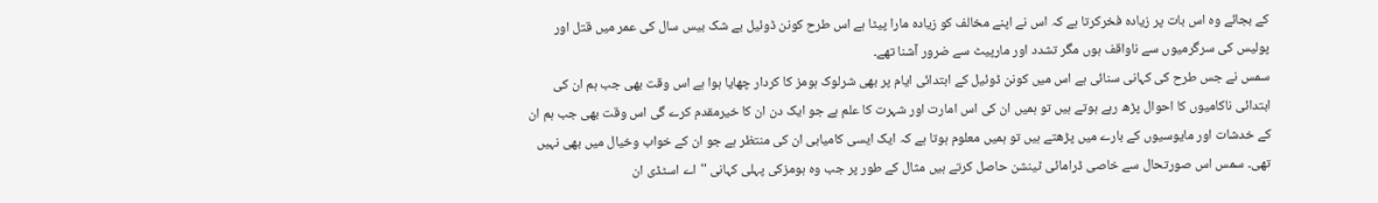کے بجائے وہ اس بات پر زیادہ فخرکرتا ہے کہ اس نے اپنے مخالف کو زیادہ مارا پیٹا ہے اس طرح کونن ڈوئیل بے شک بیس سال کی عمر میں قتل اور پولیس کی سرگرمیوں سے ناواقف ہوں مگر تشدد اور مارپیٹ سے ضرور آشنا تھے۔
سمس نے جس طرح کی کہانی سنائی ہے اس میں کونن ڈوئیل کے ابتدائی ایام پر بھی شرلوک ہومز کا کردار چھایا ہوا ہے اس وقت بھی جب ہم ان کی ابتدائی ناکامیوں کا احوال پڑھ رہے ہوتے ہیں تو ہمیں ان کی اس امارت اور شہرت کا علم ہے جو ایک دن ان کا خیرمقدم کرے گی اس وقت بھی جب ہم ان کے خدشات اور مایوسیوں کے بارے میں پڑھتے ہیں تو ہمیں معلوم ہوتا ہے کہ ایک ایسی کامیابی ان کی منتظر ہے جو ان کے خواب وخیال میں بھی نہیں تھی۔ سمس اس صورتحال سے خاصی ڈرامائی ٹینشن حاصل کرتے ہیں مثال کے طور پر جب وہ ہومزکی پہلی کہانی ''اے اسٹڈی ان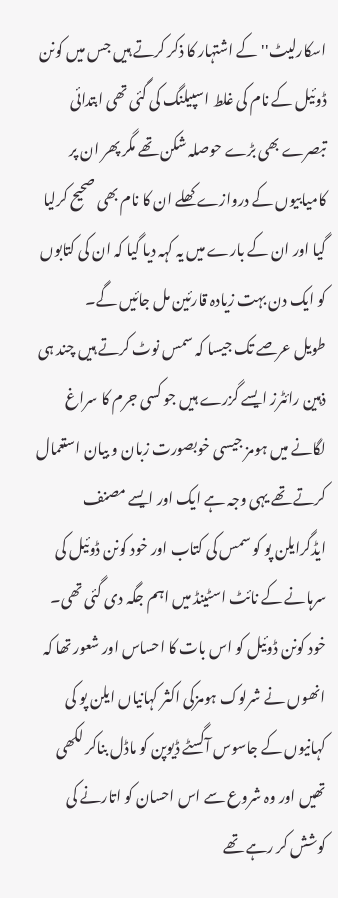اسکارلیٹ'' کے اشتہار کا ذکر کرتے ہیں جس میں کونن ڈوئیل کے نام کی غلط اسپیلنگ کی گئی تھی ابتدائی تبصرے بھی بڑے حوصلہ شکن تھے مگر پھر ان پر کامیابیوں کے دروازے کھلے ان کا نام بھی صحیح کرلیا گیا اور ان کے بارے میں یہ کہہ دیا گیا کہ ان کی کتابوں کو ایک دن بہت زیادہ قارئین مل جائیں گے۔
طویل عرصے تک جیسا کہ سمس نوٹ کرتے ہیں چند ہی ذہین رائٹرز ایسے گزرے ہیں جو کسی جرم کا سراغ لگانے میں ہومز جیسی خوبصورت زبان و بیان استعمال کرتے تھے یہی وجہ ہے ایک اور ایسے مصنف ایڈگرایلن پو کو سمس کی کتاب اور خود کونن ڈوئیل کی سرہانے کے نائٹ اسٹینڈ میں اہم جگہ دی گئی تھی۔
خود کونن ڈوئیل کو اس بات کا احساس اور شعور تھا کہ انھوں نے شرلوک ہومزکی اکثر کہانیاں ایلن پو کی کہانیوں کے جاسوس آگسٹے ڈیوپن کو ماڈل بناکر لکھی تھیں اور وہ شروع سے اس احسان کو اتارنے کی کوشش کر رہے تھے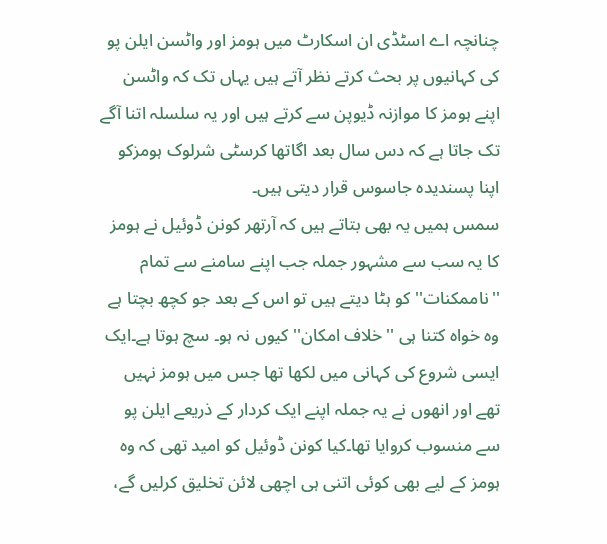چنانچہ اے اسٹڈی ان اسکارٹ میں ہومز اور واٹسن ایلن پو کی کہانیوں پر بحث کرتے نظر آتے ہیں یہاں تک کہ واٹسن اپنے ہومز کا موازنہ ڈیوپن سے کرتے ہیں اور یہ سلسلہ اتنا آگے تک جاتا ہے کہ دس سال بعد اگاتھا کرسٹی شرلوک ہومزکو اپنا پسندیدہ جاسوس قرار دیتی ہیں۔
سمس ہمیں یہ بھی بتاتے ہیں کہ آرتھر کونن ڈوئیل نے ہومز کا یہ سب سے مشہور جملہ جب اپنے سامنے سے تمام ''ناممکنات'' کو ہٹا دیتے ہیں تو اس کے بعد جو کچھ بچتا ہے وہ خواہ کتنا ہی ''خلاف امکان'' کیوں نہ ہو۔ سچ ہوتا ہے۔ایک ایسی شروع کی کہانی میں لکھا تھا جس میں ہومز نہیں تھے اور انھوں نے یہ جملہ اپنے ایک کردار کے ذریعے ایلن پو سے منسوب کروایا تھا۔کیا کونن ڈوئیل کو امید تھی کہ وہ ہومز کے لیے بھی کوئی اتنی ہی اچھی لائن تخلیق کرلیں گے،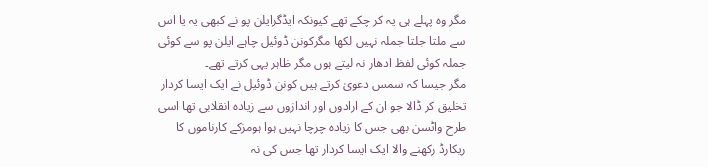مگر وہ پہلے ہی یہ کر چکے تھے کیونکہ ایڈگرایلن پو نے کبھی یہ یا اس سے ملتا جلتا جملہ نہیں لکھا مگرکونن ڈوئیل چاہے ایلن پو سے کوئی جملہ کوئی لفظ ادھار نہ لیتے ہوں مگر ظاہر یہی کرتے تھے۔
مگر جیسا کہ سمس دعویٰ کرتے ہیں کونن ڈوئیل نے ایک ایسا کردار تخلیق کر ڈالا جو ان کے ارادوں اور اندازوں سے زیادہ انقلابی تھا اسی طرح واٹسن بھی جس کا زیادہ چرچا نہیں ہوا ہومزکے کارناموں کا ریکارڈ رکھنے والا ایک ایسا کردار تھا جس کی نہ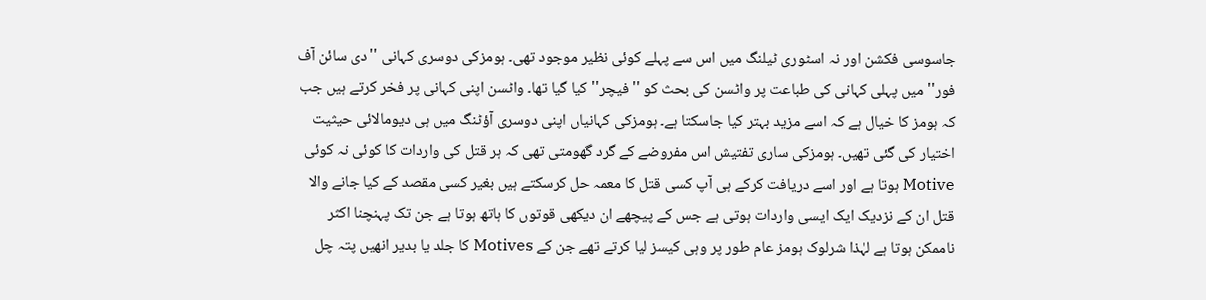جاسوسی فکشن اور نہ اسٹوری ٹیلنگ میں اس سے پہلے کوئی نظیر موجود تھی۔ ہومزکی دوسری کہانی ''دی سائن آف فور'' میں پہلی کہانی کی طباعت پر واٹسن کی بحث کو ''فیچر''کیا گیا تھا۔ واٹسن اپنی کہانی پر فخر کرتے ہیں جب کہ ہومز کا خیال ہے کہ اسے مزید بہتر کیا جاسکتا ہے۔ ہومزکی کہانیاں اپنی دوسری آؤٹنگ میں ہی دیومالائی حیثیت اختیار کی گئی تھیں۔ ہومزکی ساری تفتیش اس مفروضے کے گرد گھومتی تھی کہ ہر قتل کی واردات کا کوئی نہ کوئی Motive ہوتا ہے اور اسے دریافت کرکے ہی آپ کسی قتل کا معمہ حل کرسکتے ہیں بغیر کسی مقصد کے کیا جانے والا قتل ان کے نزدیک ایک ایسی واردات ہوتی ہے جس کے پیچھے ان دیکھی قوتوں کا ہاتھ ہوتا ہے جن تک پہنچنا اکثر ناممکن ہوتا ہے لہٰذا شرلوک ہومز عام طور پر وہی کیسز لیا کرتے تھے جن کے Motives کا جلد یا بدیر انھیں پتہ چل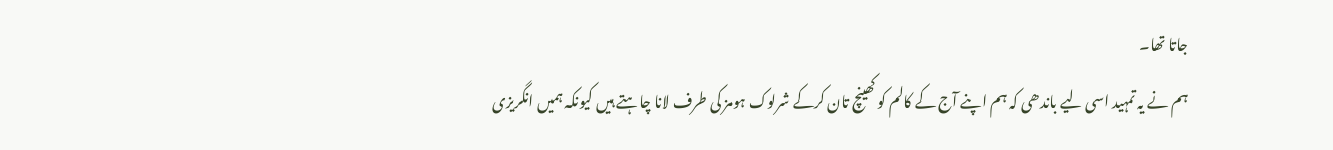جاتا تھا۔
ہم نے یہ تمہید اسی لیے باندھی کہ ہم اپنے آج کے کالم کو کھینچ تان کرکے شرلوک ہومز کی طرف لانا چاہتے ہیں کیونکہ ہمیں انگریزی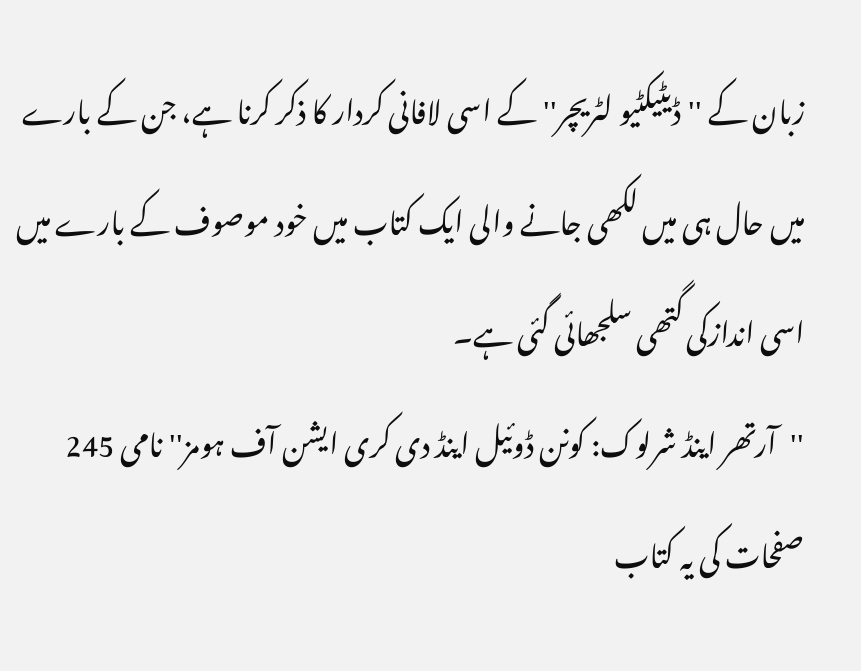زبان کے ''ڈیٹیکٹیو لٹریچر'' کے اسی لافانی کردار کا ذکر کرنا ہے، جن کے بارے میں حال ہی میں لکھی جانے والی ایک کتاب میں خود موصوف کے بارے میں اسی اندازکی گتھی سلجھائی گئی ہے۔
''آرتھر اینڈ شرلوک: کونن ڈوئیل اینڈ دی کری ایشن آف ہومز'' نامی 245 صفحات کی یہ کتاب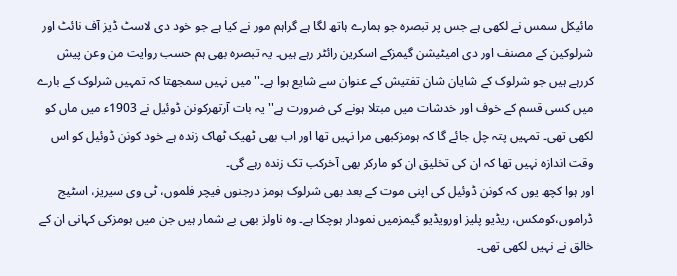مائیکل سمس نے لکھی ہے جس پر تبصرہ جو ہمارے ہاتھ لگا ہے گراہم مور نے کیا ہے جو خود دی لاسٹ ڈیز آف نائٹ اور شرلوکین کے مصنف اور دی امیٹیشن گیمزکے اسکرین رائٹر رہے ہیں۔ یہ تبصرہ بھی ہم حسب روایت من وعن پیش کررہے ہیں جو شرلوک کے شایان شان تفتیش کے عنوان سے شایع ہوا ہے۔''میں نہیں سمجھتا کہ تمہیں شرلوک کے بارے میں کسی قسم کے خوف اور خدشات میں مبتلا ہونے کی ضرورت ہے'' یہ بات آرتھرکونن ڈوئیل نے 1903ء میں ماں کو لکھی تھی۔ تمہیں پتہ چل جائے گا کہ ہومزکبھی مرا نہیں تھا اور اب بھی ٹھیک ٹھاک زندہ ہے خود کونن ڈوئیل کو اس وقت اندازہ نہیں تھا کہ ان کی تخلیق ان کو مارکر بھی آخرکب تک زندہ رہے گی۔
اور ہوا کچھ یوں کہ کونن ڈوئیل کی اپنی موت کے بعد بھی شرلوک ہومز درجنوں فیچر فلموں، ٹی وی سیریز، اسٹیج ڈراموں،کومکس، ریڈیو پلیز اورویڈیو گیمزمیں نمودار ہوچکا ہے۔ وہ ناولز بھی بے شمار ہیں جن میں ہومزکی کہانی ان کے خالق نے نہیں لکھی تھی۔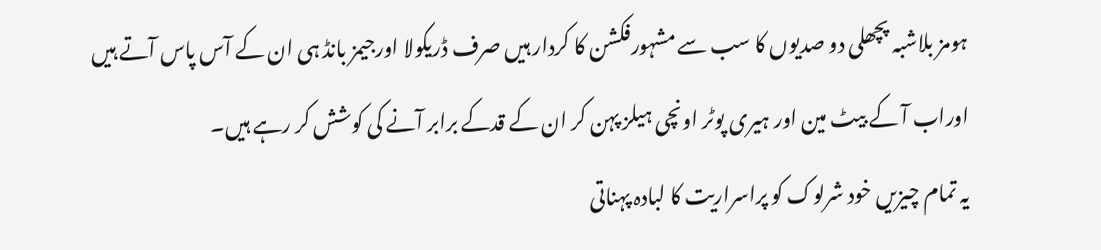ہومز بلاشبہ پچھلی دو صدیوں کا سب سے مشہورفکشن کا کردار ہیں صرف ڈریکولا اورجیمز بانڈ ہی ان کے آس پاس آتے ہیں اوراب آ کے بیٹ مین اور ہیری پوٹر اونچی ہیلز پہن کر ان کے قدکے برابر آنے کی کوشش کر رہے ہیں۔
یہ تمام چیزیں خود شرلوک کو پراسراریت کا لبادہ پہناتی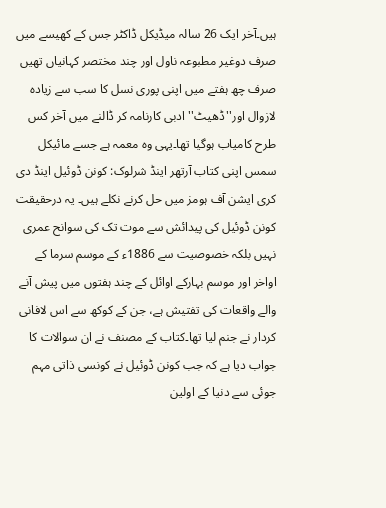ہیں۔آخر ایک 26 سالہ میڈیکل ڈاکٹر جس کے کھیسے میں صرف دوغیر مطبوعہ ناول اور چند مختصر کہانیاں تھیں صرف چھ ہفتے میں اپنی پوری نسل کا سب سے زیادہ لازوال اور''ڈھیٹ'' ادبی کارنامہ کر ڈالنے میں آخر کس طرح کامیاب ہوگیا تھا۔یہی وہ معمہ ہے جسے مائیکل سمس اپنی کتاب آرتھر اینڈ شرلوک: کونن ڈوئیل اینڈ دی کری ایشن آف ہومز میں حل کرنے نکلے ہیں۔ یہ درحقیقت کونن ڈوئیل کی پیدائش سے موت تک کی سوانح عمری نہیں بلکہ خصوصیت سے 1886ء کے موسم سرما کے اواخر اور موسم بہارکے اوائل کے چند ہفتوں میں پیش آنے والے واقعات کی تفتیش ہے، جن کے کوکھ سے اس لافانی کردار نے جنم لیا تھا۔کتاب کے مصنف نے ان سوالات کا جواب دیا ہے کہ جب کونن ڈوئیل نے کونسی ذاتی مہم جوئی سے دنیا کے اولین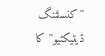''کنسلٹنگ ڈیٹیکٹیو'' کا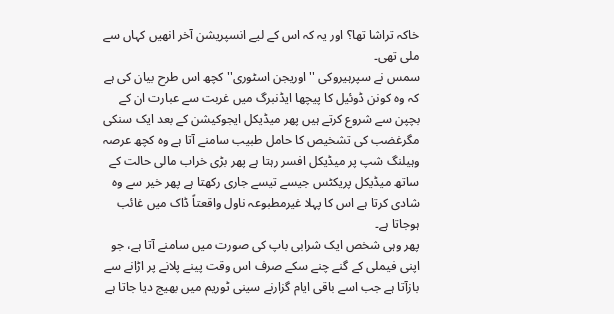خاکہ تراشا تھا؟ اور یہ کہ اس کے لیے انسپریشن آخر انھیں کہاں سے ملی تھی۔
سمس نے سپرہیروکی ''اوریجن اسٹوری'' کچھ اس طرح بیان کی ہے کہ وہ کونن ڈوئیل کا پیچھا ایڈنبرگ میں غربت سے عبارت ان کے بچپن سے شروع کرتے ہیں پھر میڈیکل ایجوکیشن کے بعد ایک سنکی مگرغضب کی تشخیص کا حامل طبیب سامنے آتا ہے وہ کچھ عرصہ وہیلنگ شپ پر میڈیکل افسر رہتا ہے پھر بڑی خراب مالی حالت کے ساتھ میڈیکل پریکٹس جیسے تیسے جاری رکھتا ہے پھر خیر سے وہ شادی کرتا ہے اس کا پہلا غیرمطبوعہ ناول واقعتاً ڈاک میں غائب ہوجاتا ہے۔
پھر وہی شخص ایک شرابی باپ کی صورت میں سامنے آتا ہے، جو اپنی فیملی کے گنے چنے سکے صرف اس وقت پینے پلانے پر اڑانے سے بازآتا ہے جب اسے باقی ایام گزارنے سینی ٹوریم میں بھیج دیا جاتا ہے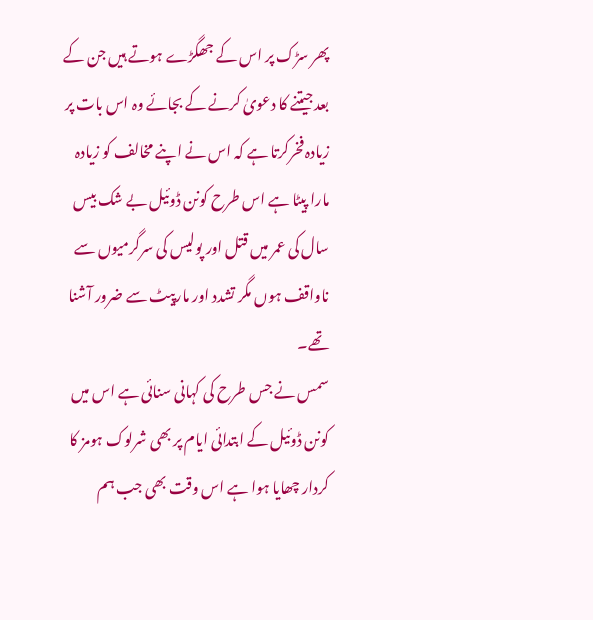پھر سڑک پر اس کے جھگڑے ہوتے ہیں جن کے بعد جیتنے کا دعویٰ کرنے کے بجائے وہ اس بات پر زیادہ فخرکرتا ہے کہ اس نے اپنے مخالف کو زیادہ مارا پیٹا ہے اس طرح کونن ڈوئیل بے شک بیس سال کی عمر میں قتل اور پولیس کی سرگرمیوں سے ناواقف ہوں مگر تشدد اور مارپیٹ سے ضرور آشنا تھے۔
سمس نے جس طرح کی کہانی سنائی ہے اس میں کونن ڈوئیل کے ابتدائی ایام پر بھی شرلوک ہومز کا کردار چھایا ہوا ہے اس وقت بھی جب ہم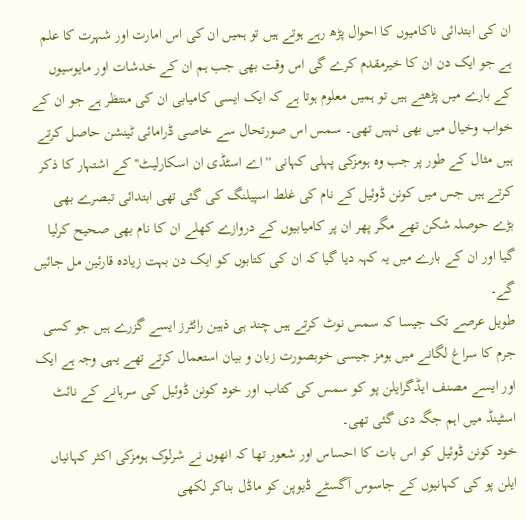ان کی ابتدائی ناکامیوں کا احوال پڑھ رہے ہوتے ہیں تو ہمیں ان کی اس امارت اور شہرت کا علم ہے جو ایک دن ان کا خیرمقدم کرے گی اس وقت بھی جب ہم ان کے خدشات اور مایوسیوں کے بارے میں پڑھتے ہیں تو ہمیں معلوم ہوتا ہے کہ ایک ایسی کامیابی ان کی منتظر ہے جو ان کے خواب وخیال میں بھی نہیں تھی۔ سمس اس صورتحال سے خاصی ڈرامائی ٹینشن حاصل کرتے ہیں مثال کے طور پر جب وہ ہومزکی پہلی کہانی ''اے اسٹڈی ان اسکارلیٹ'' کے اشتہار کا ذکر کرتے ہیں جس میں کونن ڈوئیل کے نام کی غلط اسپیلنگ کی گئی تھی ابتدائی تبصرے بھی بڑے حوصلہ شکن تھے مگر پھر ان پر کامیابیوں کے دروازے کھلے ان کا نام بھی صحیح کرلیا گیا اور ان کے بارے میں یہ کہہ دیا گیا کہ ان کی کتابوں کو ایک دن بہت زیادہ قارئین مل جائیں گے۔
طویل عرصے تک جیسا کہ سمس نوٹ کرتے ہیں چند ہی ذہین رائٹرز ایسے گزرے ہیں جو کسی جرم کا سراغ لگانے میں ہومز جیسی خوبصورت زبان و بیان استعمال کرتے تھے یہی وجہ ہے ایک اور ایسے مصنف ایڈگرایلن پو کو سمس کی کتاب اور خود کونن ڈوئیل کی سرہانے کے نائٹ اسٹینڈ میں اہم جگہ دی گئی تھی۔
خود کونن ڈوئیل کو اس بات کا احساس اور شعور تھا کہ انھوں نے شرلوک ہومزکی اکثر کہانیاں ایلن پو کی کہانیوں کے جاسوس آگسٹے ڈیوپن کو ماڈل بناکر لکھی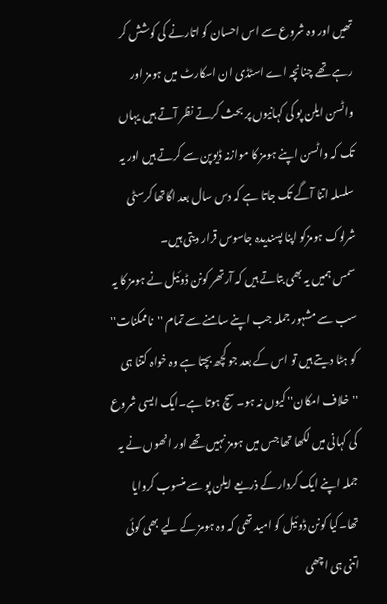تھیں اور وہ شروع سے اس احسان کو اتارنے کی کوشش کر رہے تھے چنانچہ اے اسٹڈی ان اسکارٹ میں ہومز اور واٹسن ایلن پو کی کہانیوں پر بحث کرتے نظر آتے ہیں یہاں تک کہ واٹسن اپنے ہومز کا موازنہ ڈیوپن سے کرتے ہیں اور یہ سلسلہ اتنا آگے تک جاتا ہے کہ دس سال بعد اگاتھا کرسٹی شرلوک ہومزکو اپنا پسندیدہ جاسوس قرار دیتی ہیں۔
سمس ہمیں یہ بھی بتاتے ہیں کہ آرتھر کونن ڈوئیل نے ہومز کا یہ سب سے مشہور جملہ جب اپنے سامنے سے تمام ''ناممکنات'' کو ہٹا دیتے ہیں تو اس کے بعد جو کچھ بچتا ہے وہ خواہ کتنا ہی ''خلاف امکان'' کیوں نہ ہو۔ سچ ہوتا ہے۔ایک ایسی شروع کی کہانی میں لکھا تھا جس میں ہومز نہیں تھے اور انھوں نے یہ جملہ اپنے ایک کردار کے ذریعے ایلن پو سے منسوب کروایا تھا۔کیا کونن ڈوئیل کو امید تھی کہ وہ ہومز کے لیے بھی کوئی اتنی ہی اچھی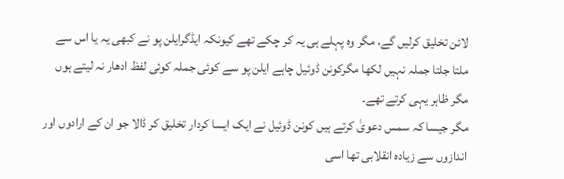لائن تخلیق کرلیں گے، مگر وہ پہلے ہی یہ کر چکے تھے کیونکہ ایڈگرایلن پو نے کبھی یہ یا اس سے ملتا جلتا جملہ نہیں لکھا مگرکونن ڈوئیل چاہے ایلن پو سے کوئی جملہ کوئی لفظ ادھار نہ لیتے ہوں مگر ظاہر یہی کرتے تھے۔
مگر جیسا کہ سمس دعویٰ کرتے ہیں کونن ڈوئیل نے ایک ایسا کردار تخلیق کر ڈالا جو ان کے ارادوں اور اندازوں سے زیادہ انقلابی تھا اسی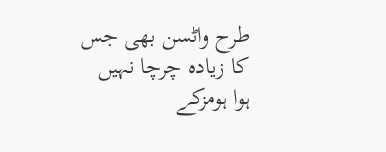طرح واٹسن بھی جس کا زیادہ چرچا نہیں ہوا ہومزکے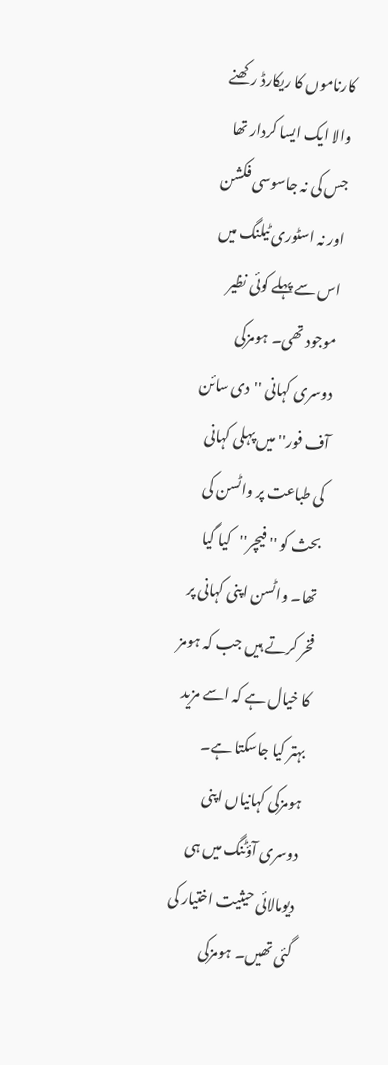کارناموں کا ریکارڈ رکھنے والا ایک ایسا کردار تھا جس کی نہ جاسوسی فکشن اور نہ اسٹوری ٹیلنگ میں اس سے پہلے کوئی نظیر موجود تھی۔ ہومزکی دوسری کہانی ''دی سائن آف فور'' میں پہلی کہانی کی طباعت پر واٹسن کی بحث کو ''فیچر''کیا گیا تھا۔ واٹسن اپنی کہانی پر فخر کرتے ہیں جب کہ ہومز کا خیال ہے کہ اسے مزید بہتر کیا جاسکتا ہے۔ ہومزکی کہانیاں اپنی دوسری آؤٹنگ میں ہی دیومالائی حیثیت اختیار کی گئی تھیں۔ ہومزکی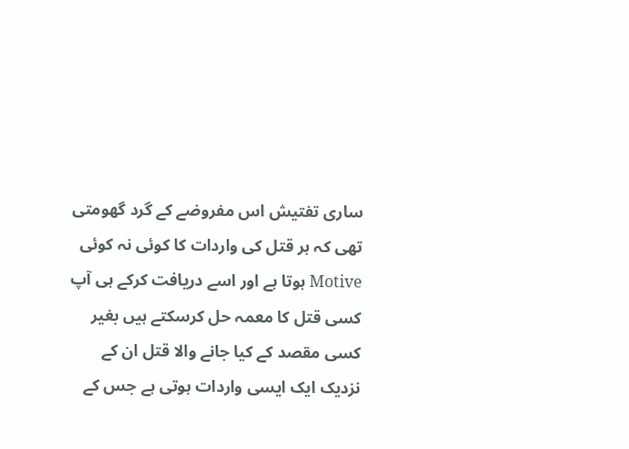ساری تفتیش اس مفروضے کے گرد گھومتی تھی کہ ہر قتل کی واردات کا کوئی نہ کوئی Motive ہوتا ہے اور اسے دریافت کرکے ہی آپ کسی قتل کا معمہ حل کرسکتے ہیں بغیر کسی مقصد کے کیا جانے والا قتل ان کے نزدیک ایک ایسی واردات ہوتی ہے جس کے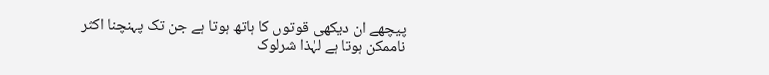پیچھے ان دیکھی قوتوں کا ہاتھ ہوتا ہے جن تک پہنچنا اکثر ناممکن ہوتا ہے لہٰذا شرلوک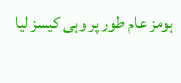ہومز عام طور پر وہی کیسز لیا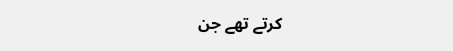کرتے تھے جن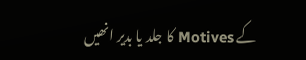کے Motives کا جلد یا بدیر انھیں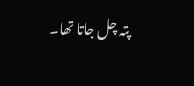پتہ چل جاتا تھا۔